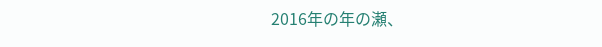2016年の年の瀬、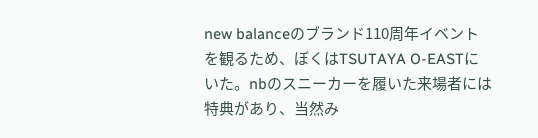new balanceのブランド110周年イベントを観るため、ぼくはTSUTAYA O-EASTにいた。nbのスニーカーを履いた来場者には特典があり、当然み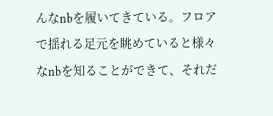んなnbを履いてきている。フロアで揺れる足元を眺めていると様々なnbを知ることができて、それだ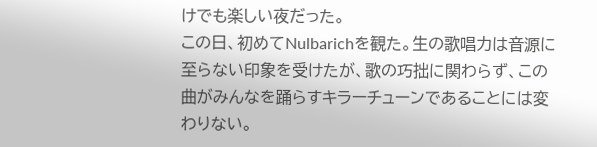けでも楽しい夜だった。
この日、初めてNulbarichを観た。生の歌唱力は音源に至らない印象を受けたが、歌の巧拙に関わらず、この曲がみんなを踊らすキラーチューンであることには変わりない。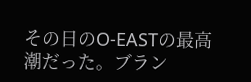その日のO-EASTの最高潮だった。ブラン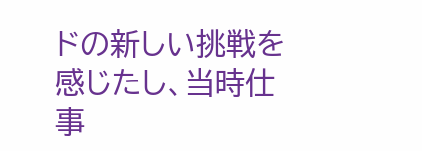ドの新しい挑戦を感じたし、当時仕事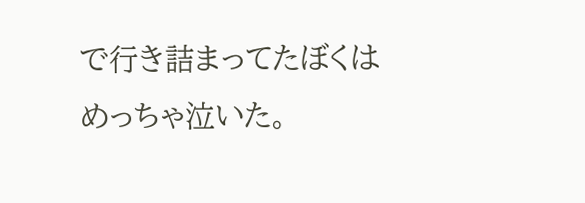で行き詰まってたぼくはめっちゃ泣いた。